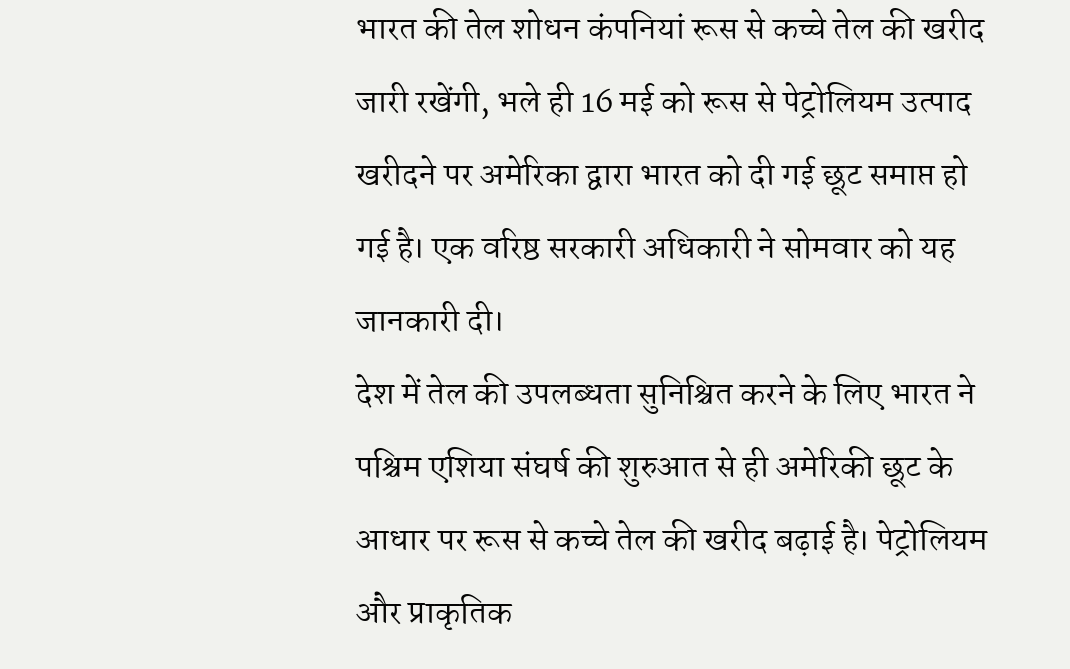भारत की तेल शोधन कंपनियां रूस से कच्चे तेल की खरीद जारी रखेंगी, भले ही 16 मई को रूस से पेट्रोलियम उत्पाद खरीदने पर अमेरिका द्वारा भारत को दी गई छूट समाप्त हो गई है। एक वरिष्ठ सरकारी अधिकारी ने सोमवार को यह जानकारी दी।
देश में तेल की उपलब्धता सुनिश्चित करने के लिए भारत ने पश्चिम एशिया संघर्ष की शुरुआत से ही अमेरिकी छूट के आधार पर रूस से कच्चे तेल की खरीद बढ़ाई है। पेट्रोलियम और प्राकृतिक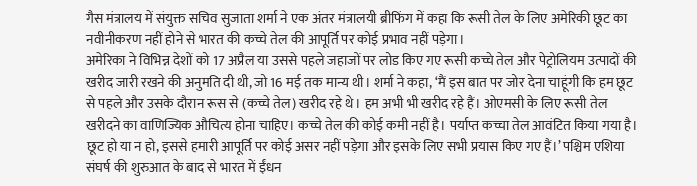गैस मंत्रालय में संयुक्त सचिव सुजाता शर्मा ने एक अंतर मंत्रालयी ब्रीफिंग में कहा कि रूसी तेल के लिए अमेरिकी छूट का नवीनीकरण नहीं होने से भारत की कच्चे तेल की आपूर्ति पर कोई प्रभाव नहीं पड़ेगा।
अमेरिका ने विभिन्न देशों को 17 अप्रैल या उससे पहले जहाजों पर लोड किए गए रूसी कच्चे तेल और पेट्रोलियम उत्पादों की खरीद जारी रखने की अनुमति दी थी, जो 16 मई तक मान्य थी। शर्मा ने कहा, ‘मैं इस बात पर जोर देना चाहूंगी कि हम छूट से पहले और उसके दौरान रूस से (कच्चे तेल) खरीद रहे थे। हम अभी भी खरीद रहे हैं। ओएमसी के लिए रूसी तेल खरीदने का वाणिज्यिक औचित्य होना चाहिए। कच्चे तेल की कोई कमी नहीं है। पर्याप्त कच्चा तेल आवंटित किया गया है।
छूट हो या न हो, इससे हमारी आपूर्ति पर कोई असर नहीं पड़ेगा और इसके लिए सभी प्रयास किए गए हैं।’ पश्चिम एशिया संघर्ष की शुरुआत के बाद से भारत में ईंधन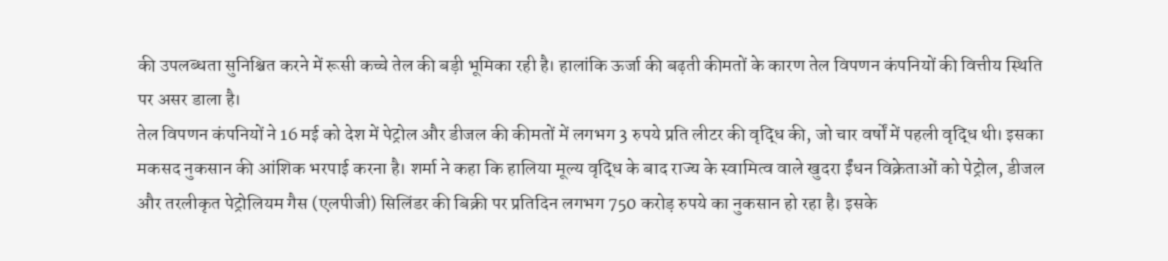की उपलब्धता सुनिश्चित करने में रूसी कच्चे तेल की बड़ी भूमिका रही है। हालांकि ऊर्जा की बढ़ती कीमतों के कारण तेल विपणन कंपनियों की वित्तीय स्थिति पर असर डाला है।
तेल विपणन कंपनियों ने 16 मई को देश में पेट्रोल और डीजल की कीमतों में लगभग 3 रुपये प्रति लीटर की वृद्धि की, जो चार वर्षों में पहली वृद्धि थी। इसका मकसद नुकसान की आंशिक भरपाई करना है। शर्मा ने कहा कि हालिया मूल्य वृद्धि के बाद राज्य के स्वामित्व वाले खुदरा ईंधन विक्रेताओं को पेट्रोल, डीजल और तरलीकृत पेट्रोलियम गैस (एलपीजी) सिलिंडर की बिक्री पर प्रतिदिन लगभग 750 करोड़ रुपये का नुकसान हो रहा है। इसके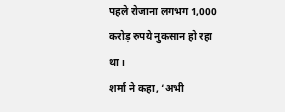पहले रोजाना लगभग 1,000 करोड़ रुपये नुकसान हो रहा था।
शर्मा ने कहा, ‘अभी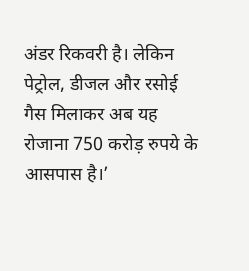अंडर रिकवरी है। लेकिन पेट्रोल, डीजल और रसोई गैस मिलाकर अब यह रोजाना 750 करोड़ रुपये के आसपास है।’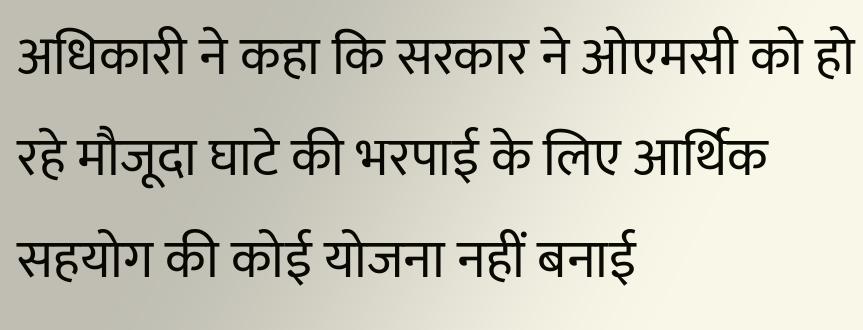अधिकारी ने कहा कि सरकार ने ओएमसी को हो रहे मौजूदा घाटे की भरपाई के लिए आर्थिक सहयोग की कोई योजना नहीं बनाई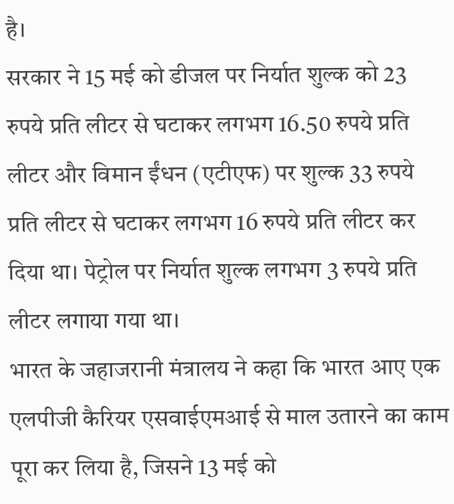है।
सरकार ने 15 मई को डीजल पर निर्यात शुल्क को 23 रुपये प्रति लीटर से घटाकर लगभग 16.50 रुपये प्रति लीटर और विमान ईंधन (एटीएफ) पर शुल्क 33 रुपये प्रति लीटर से घटाकर लगभग 16 रुपये प्रति लीटर कर दिया था। पेट्रोल पर निर्यात शुल्क लगभग 3 रुपये प्रति लीटर लगाया गया था।
भारत के जहाजरानी मंत्रालय ने कहा कि भारत आए एक एलपीजी कैरियर एसवाईएमआई से माल उतारने का काम पूरा कर लिया है, जिसने 13 मई को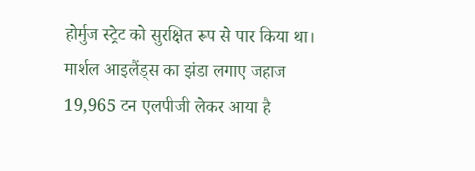होर्मुज स्ट्रेट को सुरक्षित रूप से पार किया था। मार्शल आइलैंड्स का झंडा लगाए जहाज 19,965 टन एलपीजी लेकर आया है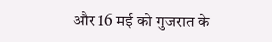और 16 मई को गुजरात के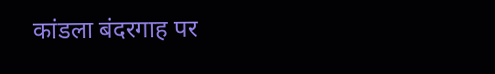कांडला बंदरगाह पर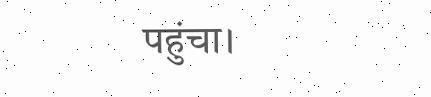पहुंचा।